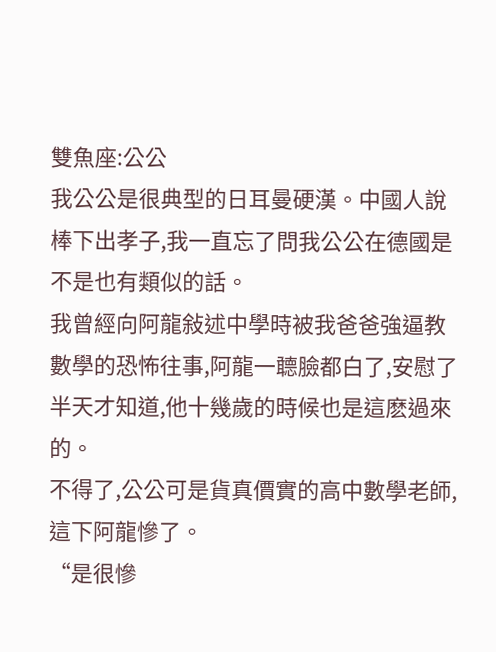雙魚座:公公
我公公是很典型的日耳曼硬漢。中國人說棒下出孝子,我一直忘了問我公公在德國是不是也有類似的話。
我曾經向阿龍敍述中學時被我爸爸強逼教數學的恐怖往事,阿龍一聼臉都白了,安慰了半天才知道,他十幾歲的時候也是這麽過來的。
不得了,公公可是貨真價實的高中數學老師,這下阿龍慘了。
“是很慘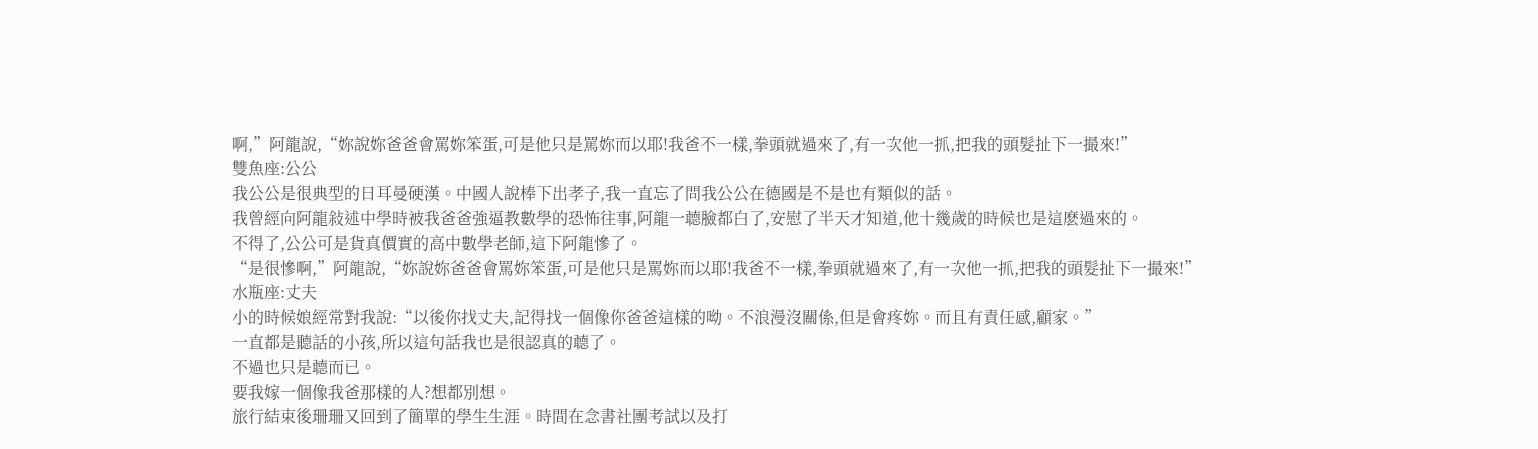啊,”阿龍說,“妳說妳爸爸會罵妳笨蛋,可是他只是罵妳而以耶!我爸不一樣,拳頭就過來了,有一次他一抓,把我的頭髮扯下一撮來!”
雙魚座:公公
我公公是很典型的日耳曼硬漢。中國人說棒下出孝子,我一直忘了問我公公在德國是不是也有類似的話。
我曾經向阿龍敍述中學時被我爸爸強逼教數學的恐怖往事,阿龍一聼臉都白了,安慰了半天才知道,他十幾歲的時候也是這麽過來的。
不得了,公公可是貨真價實的高中數學老師,這下阿龍慘了。
“是很慘啊,”阿龍說,“妳說妳爸爸會罵妳笨蛋,可是他只是罵妳而以耶!我爸不一樣,拳頭就過來了,有一次他一抓,把我的頭髮扯下一撮來!”
水瓶座:丈夫
小的時候娘經常對我說:“以後你找丈夫,記得找一個像你爸爸這樣的呦。不浪漫沒關係,但是會疼妳。而且有責任感,顧家。”
一直都是聽話的小孩,所以這句話我也是很認真的聼了。
不過也只是聼而已。
要我嫁一個像我爸那樣的人?想都別想。
旅行結束後珊珊又回到了簡單的學生生涯。時間在念書社團考試以及打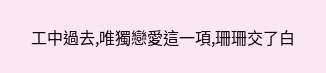工中過去,唯獨戀愛這一項,珊珊交了白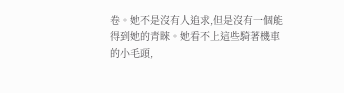卷。她不是沒有人追求,但是沒有一個能得到她的青睞。她看不上這些騎著機車的小毛頭,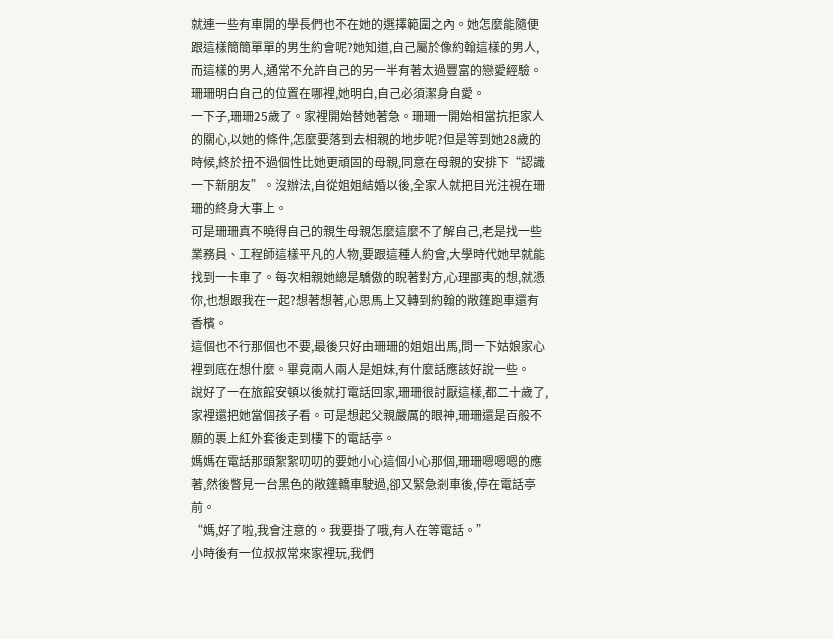就連一些有車開的學長們也不在她的選擇範圍之內。她怎麼能隨便跟這樣簡簡單單的男生約會呢?她知道,自己屬於像約翰這樣的男人,而這樣的男人,通常不允許自己的另一半有著太過豐富的戀愛經驗。珊珊明白自己的位置在哪裡,她明白,自己必須潔身自愛。
一下子,珊珊25歲了。家裡開始替她著急。珊珊一開始相當抗拒家人的關心,以她的條件,怎麼要落到去相親的地步呢?但是等到她28歲的時候,終於扭不過個性比她更頑固的母親,同意在母親的安排下“認識一下新朋友”。沒辦法,自從姐姐結婚以後,全家人就把目光注視在珊珊的終身大事上。
可是珊珊真不曉得自己的親生母親怎麼這麼不了解自己,老是找一些業務員、工程師這樣平凡的人物,要跟這種人約會,大學時代她早就能找到一卡車了。每次相親她總是驕傲的睨著對方,心理鄙夷的想,就憑你,也想跟我在一起?想著想著,心思馬上又轉到約翰的敞篷跑車還有香檳。
這個也不行那個也不要,最後只好由珊珊的姐姐出馬,問一下姑娘家心裡到底在想什麼。畢竟兩人兩人是姐妹,有什麼話應該好說一些。
說好了一在旅館安頓以後就打電話回家,珊珊很討厭這樣,都二十歲了,家裡還把她當個孩子看。可是想起父親嚴厲的眼神,珊珊還是百般不願的裹上紅外套後走到樓下的電話亭。
媽媽在電話那頭絮絮叨叨的要她小心這個小心那個,珊珊嗯嗯嗯的應著,然後瞥見一台黑色的敞篷轎車駛過,卻又緊急剎車後,停在電話亭前。
“媽,好了啦,我會注意的。我要掛了哦,有人在等電話。”
小時後有一位叔叔常來家裡玩,我們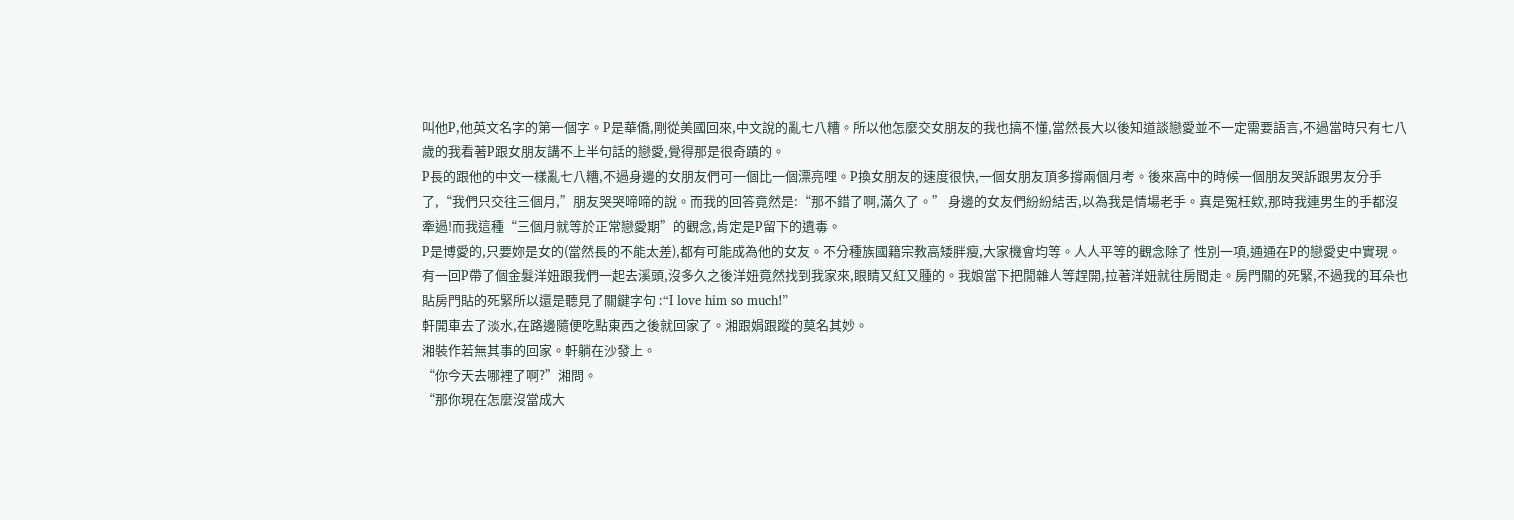叫他P,他英文名字的第一個字。P是華僑,剛從美國回來,中文說的亂七八糟。所以他怎麼交女朋友的我也搞不懂,當然長大以後知道談戀愛並不一定需要語言,不過當時只有七八歲的我看著P跟女朋友講不上半句話的戀愛,覺得那是很奇蹟的。
P長的跟他的中文一樣亂七八糟,不過身邊的女朋友們可一個比一個漂亮哩。P換女朋友的速度很快,一個女朋友頂多撐兩個月考。後來高中的時候一個朋友哭訴跟男友分手了,“我們只交往三個月,”朋友哭哭啼啼的說。而我的回答竟然是:“那不錯了啊,滿久了。” 身邊的女友們紛紛結舌,以為我是情場老手。真是冤枉欸,那時我連男生的手都沒牽過!而我這種“三個月就等於正常戀愛期”的觀念,肯定是P留下的遺毒。
P是博愛的,只要妳是女的(當然長的不能太差),都有可能成為他的女友。不分種族國籍宗教高矮胖瘦,大家機會均等。人人平等的觀念除了 性別一項,通通在P的戀愛史中實現。有一回P帶了個金髮洋妞跟我們一起去溪頭,沒多久之後洋妞竟然找到我家來,眼睛又紅又腫的。我娘當下把閒雜人等趕開,拉著洋妞就往房間走。房門關的死緊,不過我的耳朵也貼房門貼的死緊所以還是聽見了關鍵字句 :“I love him so much!”
軒開車去了淡水,在路邊隨便吃點東西之後就回家了。湘跟娟跟蹤的莫名其妙。
湘裝作若無其事的回家。軒躺在沙發上。
“你今天去哪裡了啊?”湘問。
“那你現在怎麼沒當成大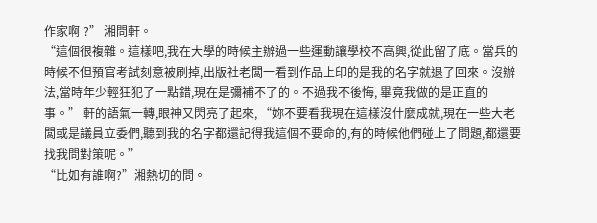作家啊 ?” 湘問軒。
“這個很複雜。這樣吧,我在大學的時候主辦過一些運動讓學校不高興,從此留了底。當兵的時候不但預官考試刻意被刷掉,出版社老闆一看到作品上印的是我的名字就退了回來。沒辦法,當時年少輕狂犯了一點錯,現在是彌補不了的。不過我不後悔, 畢竟我做的是正直的事。” 軒的語氣一轉,眼神又閃亮了起來, “妳不要看我現在這樣沒什麼成就,現在一些大老闆或是議員立委們,聽到我的名字都還記得我這個不要命的,有的時候他們碰上了問題,都還要找我問對策呢。”
“比如有誰啊?”湘熱切的問。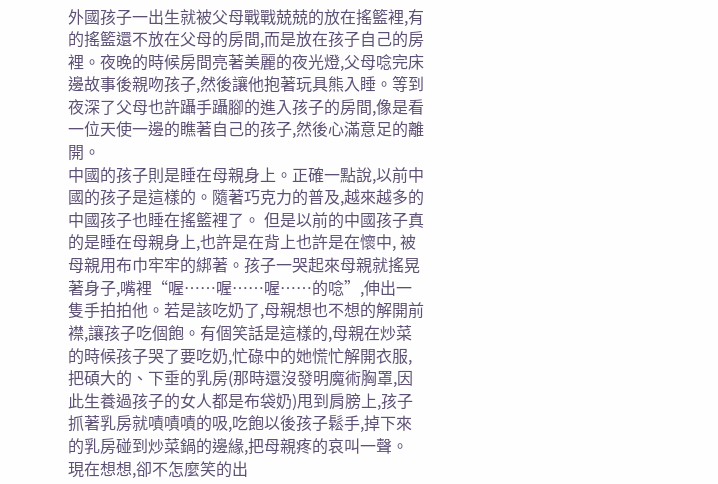外國孩子一出生就被父母戰戰兢兢的放在搖籃裡,有的搖籃還不放在父母的房間,而是放在孩子自己的房裡。夜晚的時候房間亮著美麗的夜光燈,父母唸完床邊故事後親吻孩子,然後讓他抱著玩具熊入睡。等到夜深了父母也許躡手躡腳的進入孩子的房間,像是看一位天使一邊的瞧著自己的孩子,然後心滿意足的離開。
中國的孩子則是睡在母親身上。正確一點說,以前中國的孩子是這樣的。隨著巧克力的普及,越來越多的中國孩子也睡在搖籃裡了。 但是以前的中國孩子真的是睡在母親身上,也許是在背上也許是在懷中, 被母親用布巾牢牢的綁著。孩子一哭起來母親就搖晃著身子,嘴裡“喔……喔……喔……的唸”,伸出一隻手拍拍他。若是該吃奶了,母親想也不想的解開前襟,讓孩子吃個飽。有個笑話是這樣的,母親在炒菜的時候孩子哭了要吃奶,忙碌中的她慌忙解開衣服,把碩大的、下垂的乳房(那時還沒發明魔術胸罩,因此生養過孩子的女人都是布袋奶)甩到肩膀上,孩子抓著乳房就嘖嘖嘖的吸,吃飽以後孩子鬆手,掉下來的乳房碰到炒菜鍋的邊緣,把母親疼的哀叫一聲。
現在想想,卻不怎麼笑的出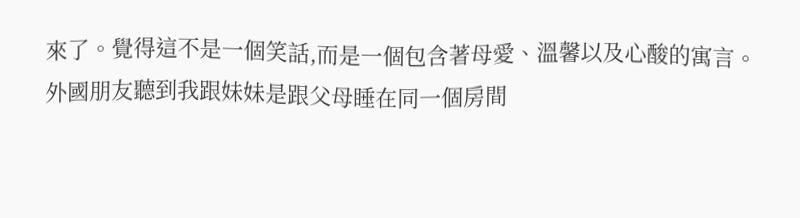來了。覺得這不是一個笑話,而是一個包含著母愛、溫馨以及心酸的寓言。
外國朋友聽到我跟妹妹是跟父母睡在同一個房間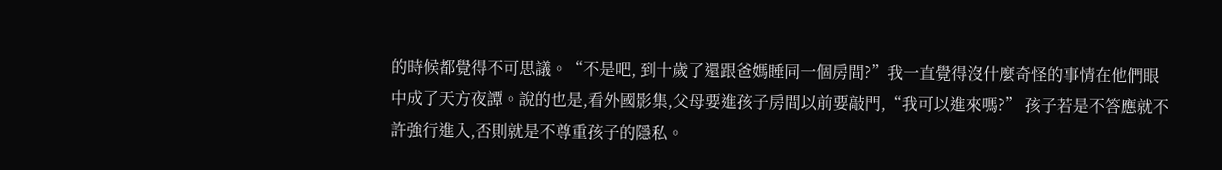的時候都覺得不可思議。“不是吧, 到十歲了還跟爸媽睡同一個房間?”我一直覺得沒什麼奇怪的事情在他們眼中成了天方夜譚。說的也是,看外國影集,父母要進孩子房間以前要敲門,“我可以進來嗎?” 孩子若是不答應就不許強行進入,否則就是不尊重孩子的隱私。